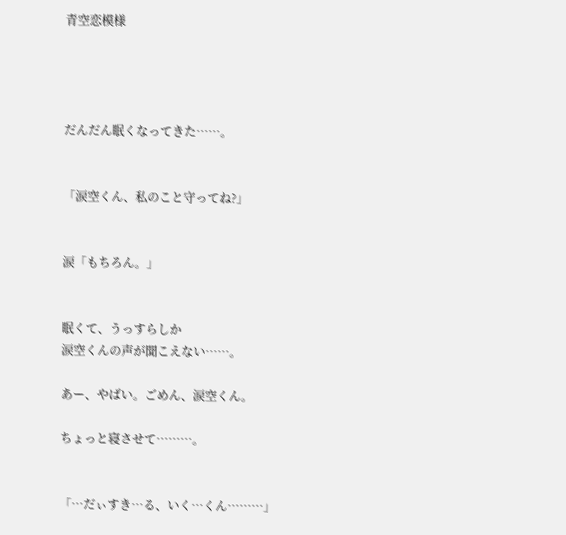青空恋模様




だんだん眠くなってきた……。


「涙空くん、私のこと守ってね?」


涙「もちろん。」


眠くて、うっすらしか
涙空くんの声が聞こえない……。

あー、やばい。ごめん、涙空くん。

ちょっと寝させて………。


「…だぃすき…る、いく…くん………」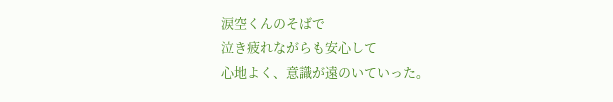涙空くんのそばで
泣き疲れながらも安心して
心地よく、意識が遠のいていった。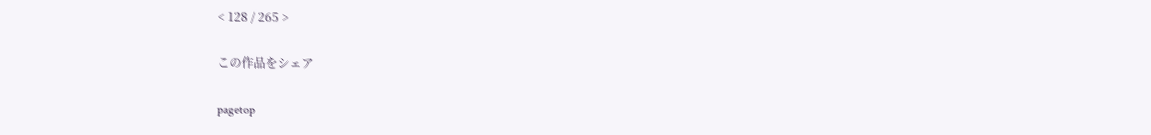< 128 / 265 >

この作品をシェア

pagetop